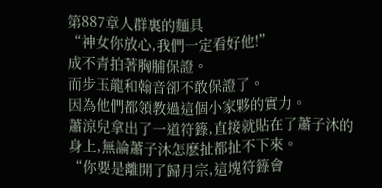第887章人群裏的麵具
“神女你放心,我們一定看好他!”
成不青拍著胸脯保證。
而步玉龍和翰音卻不敢保證了。
因為他們都領教過這個小家夥的實力。
蕭涼兒拿出了一道符籙,直接就貼在了蕭子沐的身上,無論蕭子沐怎麽扯都扯不下來。
“你要是離開了歸月宗,這塊符籙會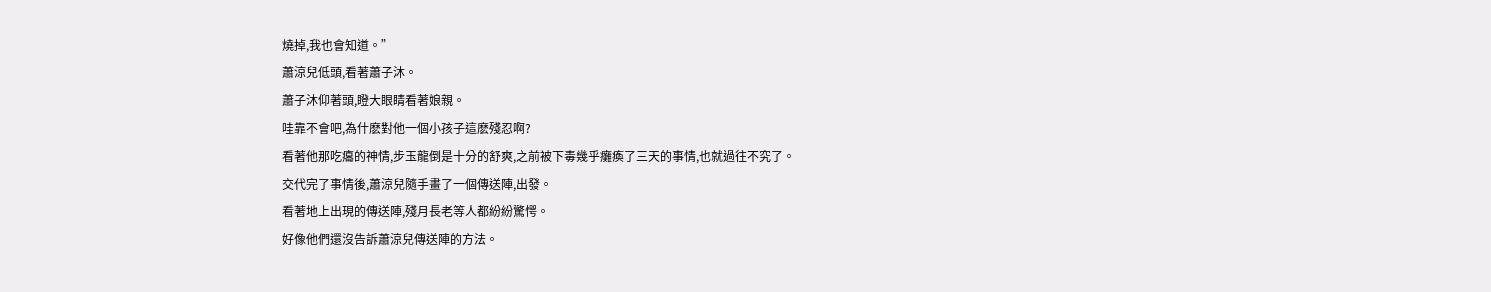燒掉,我也會知道。”
蕭涼兒低頭,看著蕭子沐。
蕭子沐仰著頭,瞪大眼睛看著娘親。
哇靠不會吧,為什麽對他一個小孩子這麽殘忍啊?
看著他那吃癟的神情,步玉龍倒是十分的舒爽,之前被下毒幾乎癱瘓了三天的事情,也就過往不究了。
交代完了事情後,蕭涼兒隨手畫了一個傳送陣,出發。
看著地上出現的傳送陣,殘月長老等人都紛紛驚愕。
好像他們還沒告訴蕭涼兒傳送陣的方法。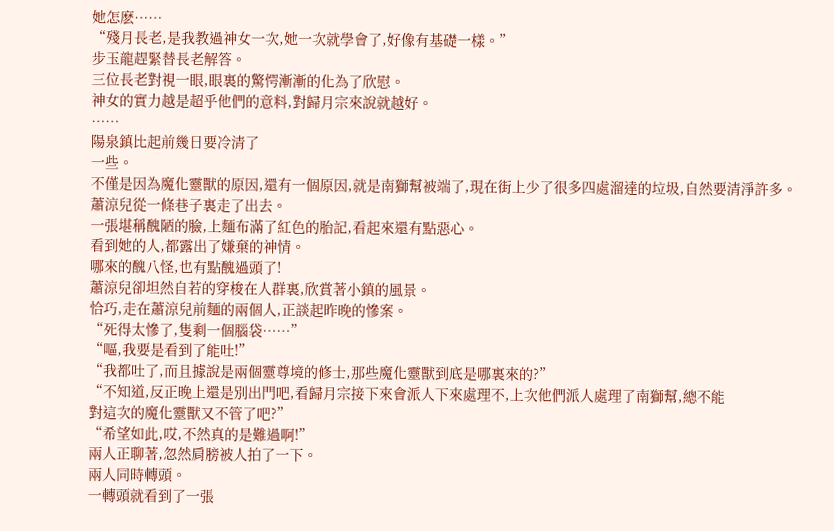她怎麽……
“殘月長老,是我教過神女一次,她一次就學會了,好像有基礎一樣。”
步玉龍趕緊替長老解答。
三位長老對視一眼,眼裏的驚愕漸漸的化為了欣慰。
神女的實力越是超乎他們的意料,對歸月宗來說就越好。
……
陽泉鎮比起前幾日要冷清了
一些。
不僅是因為魔化靈獸的原因,還有一個原因,就是南獅幫被端了,現在街上少了很多四處溜達的垃圾,自然要清淨許多。
蕭涼兒從一條巷子裏走了出去。
一張堪稱醜陋的臉,上麵布滿了紅色的胎記,看起來還有點惡心。
看到她的人,都露出了嫌棄的神情。
哪來的醜八怪,也有點醜過頭了!
蕭涼兒卻坦然自若的穿梭在人群裏,欣賞著小鎮的風景。
恰巧,走在蕭涼兒前麵的兩個人,正談起昨晚的慘案。
“死得太慘了,隻剩一個腦袋……”
“嘔,我要是看到了能吐!”
“我都吐了,而且據說是兩個靈尊境的修士,那些魔化靈獸到底是哪裏來的?”
“不知道,反正晚上還是別出門吧,看歸月宗接下來會派人下來處理不,上次他們派人處理了南獅幫,總不能
對這次的魔化靈獸又不管了吧?”
“希望如此,哎,不然真的是難過啊!”
兩人正聊著,忽然肩膀被人拍了一下。
兩人同時轉頭。
一轉頭就看到了一張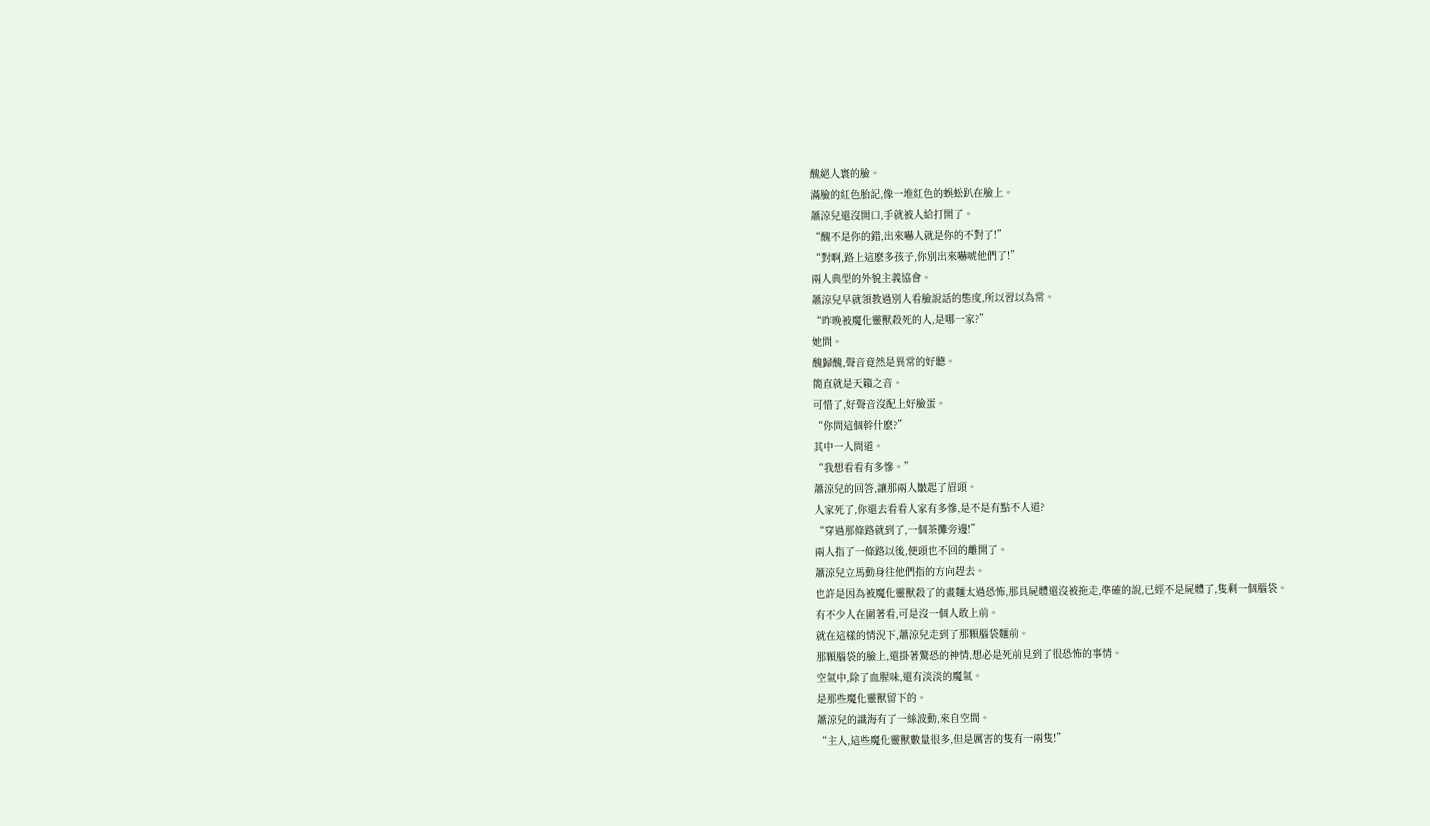醜絕人寰的臉。
滿臉的紅色胎記,像一堆紅色的蜈蚣趴在臉上。
蕭涼兒還沒開口,手就被人給打開了。
“醜不是你的錯,出來嚇人就是你的不對了!”
“對啊,路上這麽多孩子,你別出來嚇唬他們了!”
兩人典型的外貌主義協會。
蕭涼兒早就領教過別人看臉說話的態度,所以習以為常。
“昨晚被魔化靈獸殺死的人,是哪一家?”
她問。
醜歸醜,聲音竟然是異常的好聽。
簡直就是天籟之音。
可惜了,好聲音沒配上好臉蛋。
“你問這個幹什麽?”
其中一人問道。
“我想看看有多慘。”
蕭涼兒的回答,讓那兩人皺起了眉頭。
人家死了,你還去看看人家有多慘,是不是有點不人道?
“穿過那條路就到了,一個茶攤旁邊!”
兩人指了一條路以後,便頭也不回的離開了。
蕭涼兒立馬動身往他們指的方向趕去。
也許是因為被魔化靈獸殺了的畫麵太過恐怖,那具屍體還沒被拖走,準確的說,已經不是屍體了,隻剩一個腦袋。
有不少人在圍著看,可是沒一個人敢上前。
就在這樣的情況下,蕭涼兒走到了那顆腦袋麵前。
那顆腦袋的臉上,還掛著驚恐的神情,想必是死前見到了很恐怖的事情。
空氣中,除了血腥味,還有淡淡的魔氣。
是那些魔化靈獸留下的。
蕭涼兒的識海有了一絲波動,來自空間。
“主人,這些魔化靈獸數量很多,但是厲害的隻有一兩隻!”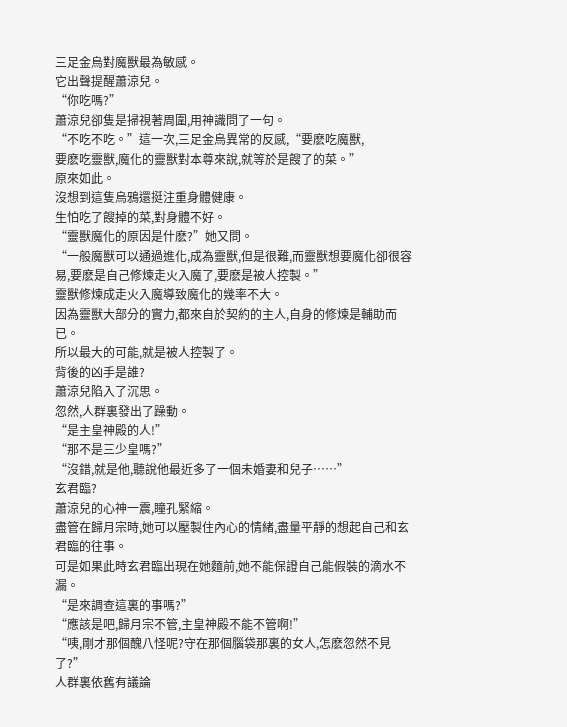三足金烏對魔獸最為敏感。
它出聲提醒蕭涼兒。
“你吃嗎?”
蕭涼兒卻隻是掃視著周圍,用神識問了一句。
“不吃不吃。”這一次,三足金烏異常的反感,“要麽吃魔獸,
要麽吃靈獸,魔化的靈獸對本尊來說,就等於是餿了的菜。”
原來如此。
沒想到這隻烏鴉還挺注重身體健康。
生怕吃了餿掉的菜,對身體不好。
“靈獸魔化的原因是什麽?”她又問。
“一般魔獸可以通過進化,成為靈獸,但是很難,而靈獸想要魔化卻很容易,要麽是自己修煉走火入魔了,要麽是被人控製。”
靈獸修煉成走火入魔導致魔化的幾率不大。
因為靈獸大部分的實力,都來自於契約的主人,自身的修煉是輔助而已。
所以最大的可能,就是被人控製了。
背後的凶手是誰?
蕭涼兒陷入了沉思。
忽然,人群裏發出了躁動。
“是主皇神殿的人!”
“那不是三少皇嗎?”
“沒錯,就是他,聽說他最近多了一個未婚妻和兒子……”
玄君臨?
蕭涼兒的心神一震,瞳孔緊縮。
盡管在歸月宗時,她可以壓製住內心的情緒,盡量平靜的想起自己和玄君臨的往事。
可是如果此時玄君臨出現在她麵前,她不能保證自己能假裝的滴水不漏。
“是來調查這裏的事嗎?”
“應該是吧,歸月宗不管,主皇神殿不能不管啊!”
“咦,剛才那個醜八怪呢?守在那個腦袋那裏的女人,怎麽忽然不見了?”
人群裏依舊有議論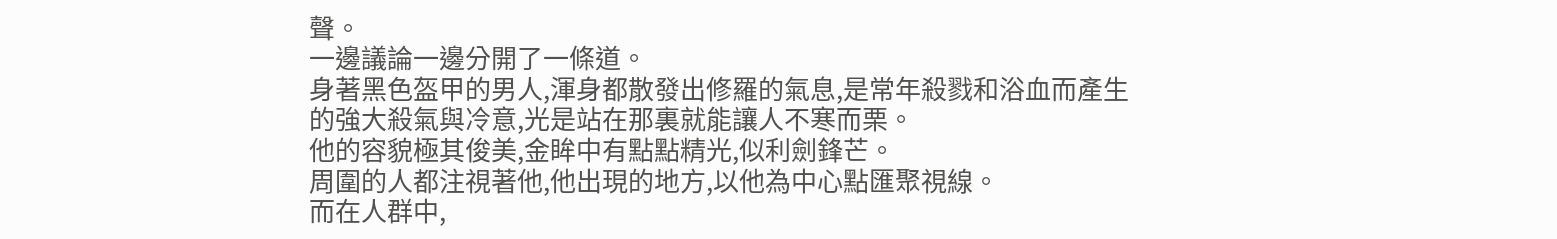聲。
一邊議論一邊分開了一條道。
身著黑色盔甲的男人,渾身都散發出修羅的氣息,是常年殺戮和浴血而產生的強大殺氣與冷意,光是站在那裏就能讓人不寒而栗。
他的容貌極其俊美,金眸中有點點精光,似利劍鋒芒。
周圍的人都注視著他,他出現的地方,以他為中心點匯聚視線。
而在人群中,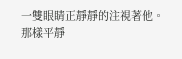一雙眼睛正靜靜的注視著他。
那樣平靜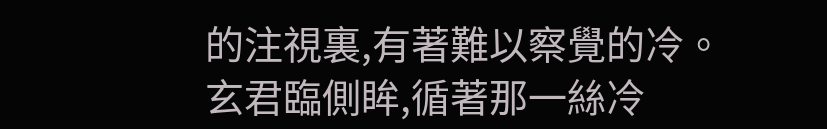的注視裏,有著難以察覺的冷。
玄君臨側眸,循著那一絲冷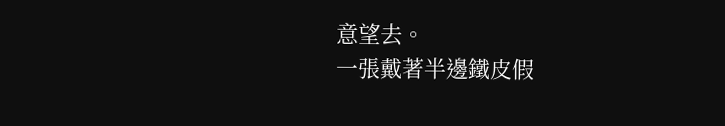意望去。
一張戴著半邊鐵皮假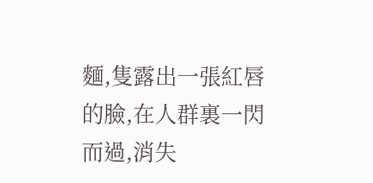麵,隻露出一張紅唇的臉,在人群裏一閃而過,消失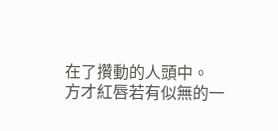在了攢動的人頭中。
方才紅唇若有似無的一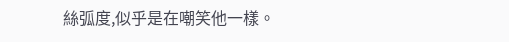絲弧度,似乎是在嘲笑他一樣。